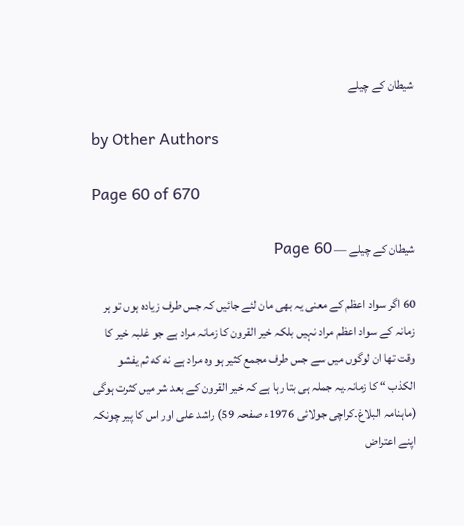شیطان کے چیلے

by Other Authors

Page 60 of 670

شیطان کے چیلے — Page 60

60 اگر سواد اعظم کے معنی یہ بھی مان لئے جائیں کہ جس طرف زیادہ ہوں تو ہر زمانہ کے سواد اعظم مراد نہیں بلکہ خیر القرون کا زمانہ مراد ہے جو غلبہ خیر کا وقت تھا ان لوگوں میں سے جس طرف مجمع کثیر ہو وہ مراد ہے نه كه ثم يفشو الكذب “ کا زمانہ۔یہ جملہ ہی بتا رہا ہے کہ خیر القرون کے بعد شر میں کثرت ہوگی (ماہنامہ البلاغ۔کراچی جولائی 1976ء صفحہ 59) راشد علی اور اس کا پیر چونکہ اپنے اعتراض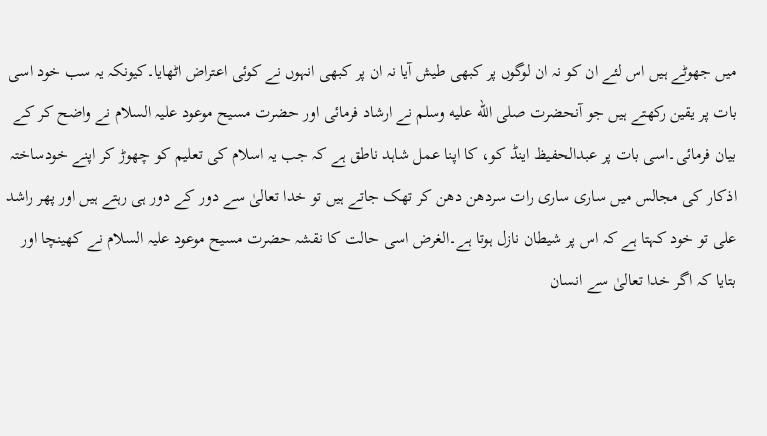میں جھوٹے ہیں اس لئے ان کو نہ ان لوگوں پر کبھی طیش آیا نہ ان پر کبھی انہوں نے کوئی اعتراض اٹھایا۔کیونکہ یہ سب خود اسی بات پر یقین رکھتے ہیں جو آنحضرت صلى الله عليه وسلم نے ارشاد فرمائی اور حضرت مسیح موعود علیہ السلام نے واضح کر کے بیان فرمائی۔اسی بات پر عبدالحفیظ اینڈ کو، کا اپنا عمل شاہد ناطق ہے کہ جب یہ اسلام کی تعلیم کو چھوڑ کر اپنے خودساختہ اذکار کی مجالس میں ساری ساری رات سردھن دھن کر تھک جاتے ہیں تو خدا تعالیٰ سے دور کے دور ہی رہتے ہیں اور پھر راشد علی تو خود کہتا ہے کہ اس پر شیطان نازل ہوتا ہے۔الغرض اسی حالت کا نقشہ حضرت مسیح موعود علیہ السلام نے کھینچا اور بتایا کہ اگر خدا تعالیٰ سے انسان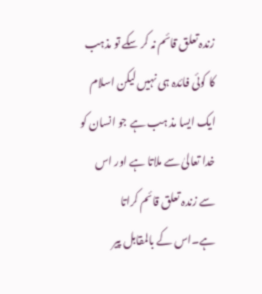زندہ تعلق قائم نہ کر سکے تو مذہب کا کوئی فائدہ ہی نہیں لیکن اسلام ایک ایسا مذ ہب ہے جو انسان کو خدا تعالیٰ سے ملاتا ہے اور اس سے زندہ تعلق قائم کراتا ہے۔اس کے بالمقابل پیر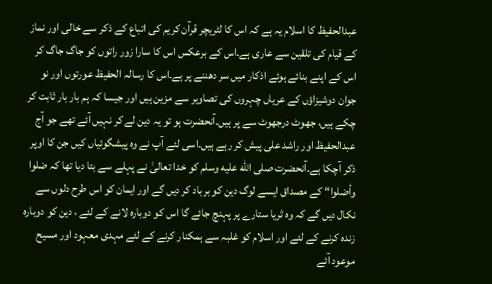عبدالحفیظ کا اسلام یہ ہے کہ اس کا لٹریچر قرآن کریم کی اتباع کے ذکر سے خالی اور نماز کے قیام کی تلقین سے عاری ہے۔اس کے برعکس اس کا سارا زور راتوں کو جاگ جاگ کر اس کے اپنے بنائے ہوئے اذکار میں سر دھننے پر ہے۔اس کا رسالہ الحفیظ عورتوں اور نو جوان دوشیزاؤں کے عریاں چہروں کی تصاویر سے مزین ہیں اور جیسا کہ ہم بار بار ثابت کر چکے ہیں، جھوٹ درجھوٹ سے پر ہیں۔آنحضرت ہو تو یہ دین لے کر نہیں آئے تھے جو آج عبدالحفیظ اور راشد علی پیش کر رہے ہیں۔اسی لئے آپ نے وہ پیشگوئیاں کیں جن کا اوپر ذکر آچکا ہے۔آنحضرت صلى الله عليه وسلم کو خدا تعالیٰ نے پہلے سے بتا دیا تھا کہ ضلوا وأضلوا“ کے مصداق ایسے لوگ دین کو برباد کر دیں گے اور ایمان کو اس طرح دلوں سے نکال دیں گے کہ وہ ثریا ستارے پر پہنچ جائے گا اس کو دوبارہ لانے کے لئے ، دین کو دوبارہ زندہ کرنے کے لئے اور اسلام کو غلبہ سے ہمکنار کرنے کے لئے مہدی معہود اور مسیح موعود آئے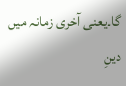گا۔یعنی آخری زمانہ میں دینِ